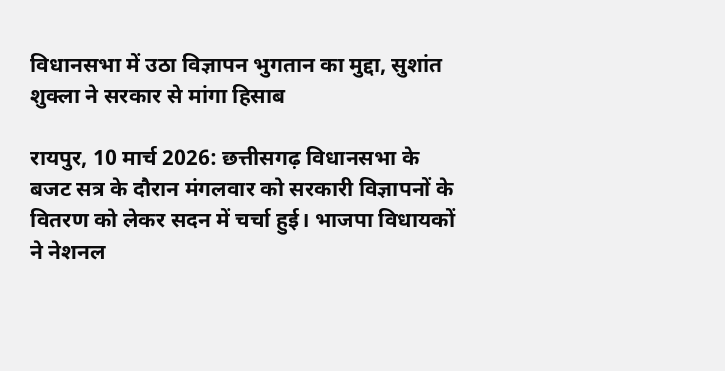विधानसभा में उठा विज्ञापन भुगतान का मुद्दा, सुशांत शुक्ला ने सरकार से मांगा हिसाब

रायपुर, 10 मार्च 2026: छत्तीसगढ़ विधानसभा के बजट सत्र के दौरान मंगलवार को सरकारी विज्ञापनों के वितरण को लेकर सदन में चर्चा हुई। भाजपा विधायकों ने नेशनल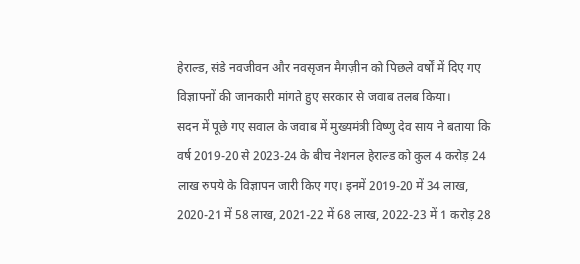हेराल्ड, संडे नवजीवन और नवसृजन मैगज़ीन को पिछले वर्षों में दिए गए विज्ञापनों की जानकारी मांगते हुए सरकार से जवाब तलब किया।
सदन में पूछे गए सवाल के जवाब में मुख्यमंत्री विष्णु देव साय ने बताया कि वर्ष 2019-20 से 2023-24 के बीच नेशनल हेराल्ड को कुल 4 करोड़ 24 लाख रुपये के विज्ञापन जारी किए गए। इनमें 2019-20 में 34 लाख, 2020-21 में 58 लाख, 2021-22 में 68 लाख, 2022-23 में 1 करोड़ 28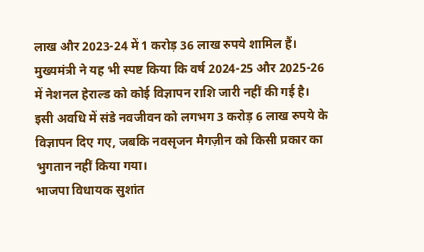लाख और 2023-24 में 1 करोड़ 36 लाख रुपये शामिल हैं। मुख्यमंत्री ने यह भी स्पष्ट किया कि वर्ष 2024-25 और 2025-26 में नेशनल हेराल्ड को कोई विज्ञापन राशि जारी नहीं की गई है।
इसी अवधि में संडे नवजीवन को लगभग 3 करोड़ 6 लाख रुपये के विज्ञापन दिए गए, जबकि नवसृजन मैगज़ीन को किसी प्रकार का भुगतान नहीं किया गया।
भाजपा विधायक सुशांत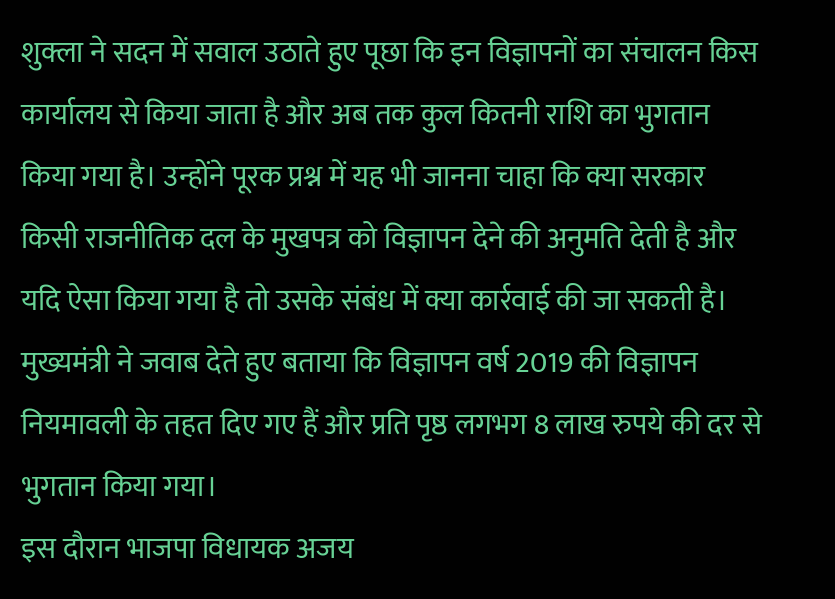शुक्ला ने सदन में सवाल उठाते हुए पूछा कि इन विज्ञापनों का संचालन किस कार्यालय से किया जाता है और अब तक कुल कितनी राशि का भुगतान किया गया है। उन्होंने पूरक प्रश्न में यह भी जानना चाहा कि क्या सरकार किसी राजनीतिक दल के मुखपत्र को विज्ञापन देने की अनुमति देती है और यदि ऐसा किया गया है तो उसके संबंध में क्या कार्रवाई की जा सकती है।
मुख्यमंत्री ने जवाब देते हुए बताया कि विज्ञापन वर्ष 2019 की विज्ञापन नियमावली के तहत दिए गए हैं और प्रति पृष्ठ लगभग 8 लाख रुपये की दर से भुगतान किया गया।
इस दौरान भाजपा विधायक अजय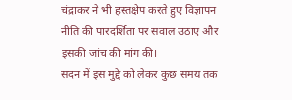चंद्राकर ने भी हस्तक्षेप करते हुए विज्ञापन नीति की पारदर्शिता पर सवाल उठाए और इसकी जांच की मांग की।
सदन में इस मुद्दे को लेकर कुछ समय तक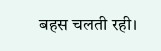बहस चलती रही।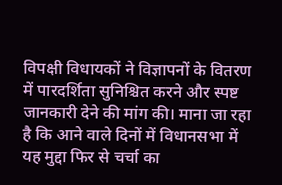विपक्षी विधायकों ने विज्ञापनों के वितरण में पारदर्शिता सुनिश्चित करने और स्पष्ट जानकारी देने की मांग की। माना जा रहा है कि आने वाले दिनों में विधानसभा में यह मुद्दा फिर से चर्चा का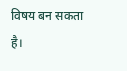विषय बन सकता है।